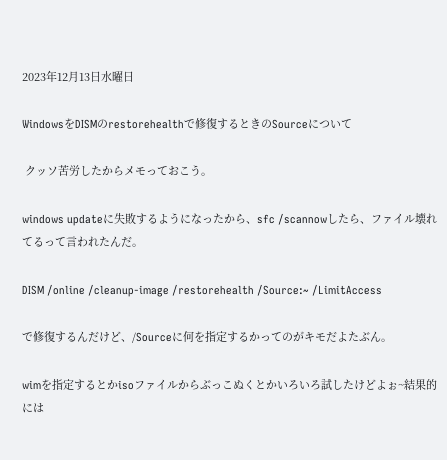2023年12月13日水曜日

WindowsをDISMのrestorehealthで修復するときのSourceについて

 クッソ苦労したからメモっておこう。

windows updateに失敗するようになったから、sfc /scannowしたら、ファイル壊れてるって言われたんだ。

DISM /online /cleanup-image /restorehealth /Source:~ /LimitAccess

で修復するんだけど、/Sourceに何を指定するかってのがキモだよたぶん。

wimを指定するとかisoファイルからぶっこぬくとかいろいろ試したけどよぉ~結果的には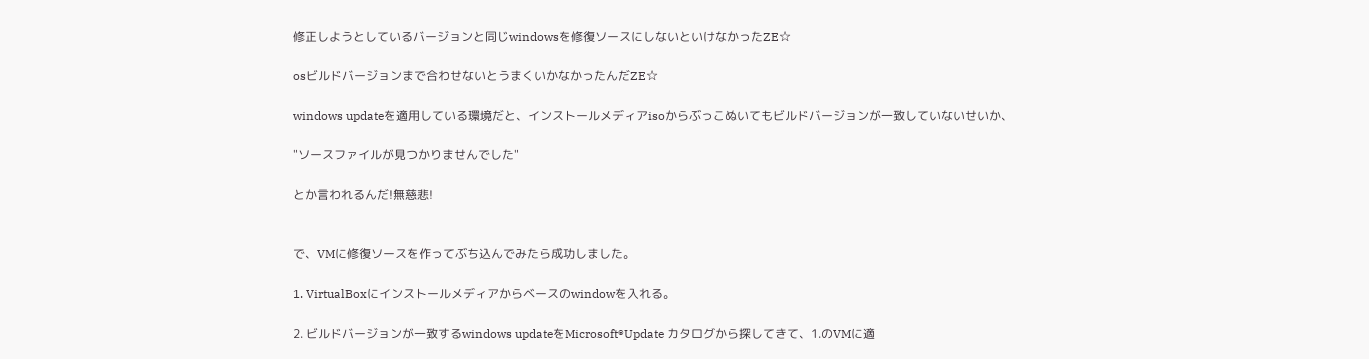修正しようとしているバージョンと同じwindowsを修復ソースにしないといけなかったZE☆

osビルドバージョンまで合わせないとうまくいかなかったんだZE☆

windows updateを適用している環境だと、インストールメディアisoからぶっこぬいてもビルドバージョンが一致していないせいか、

"ソースファイルが見つかりませんでした"

とか言われるんだ!無慈悲!


で、VMに修復ソースを作ってぶち込んでみたら成功しました。

1. VirtualBoxにインストールメディアからベースのwindowを入れる。

2. ビルドバージョンが一致するwindows updateをMicrosoft®Update カタログから探してきて、1.のVMに適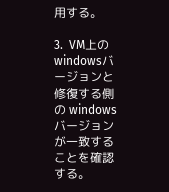用する。

3.  VM上のwindowsバージョンと修復する側の windowsバージョンが一致することを確認する。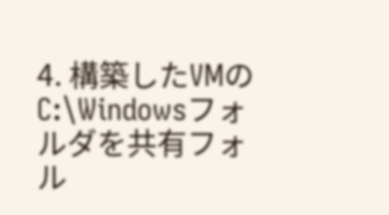4. 構築したVMのC:\Windowsフォルダを共有フォル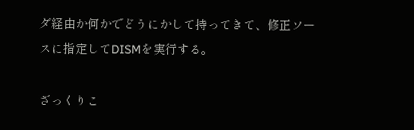ダ経由か何かでどうにかして持ってきて、修正ソースに指定してDISMを実行する。

ざっくりこ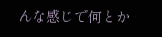んな感じで何とか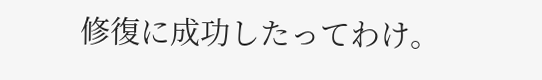修復に成功したってわけ。